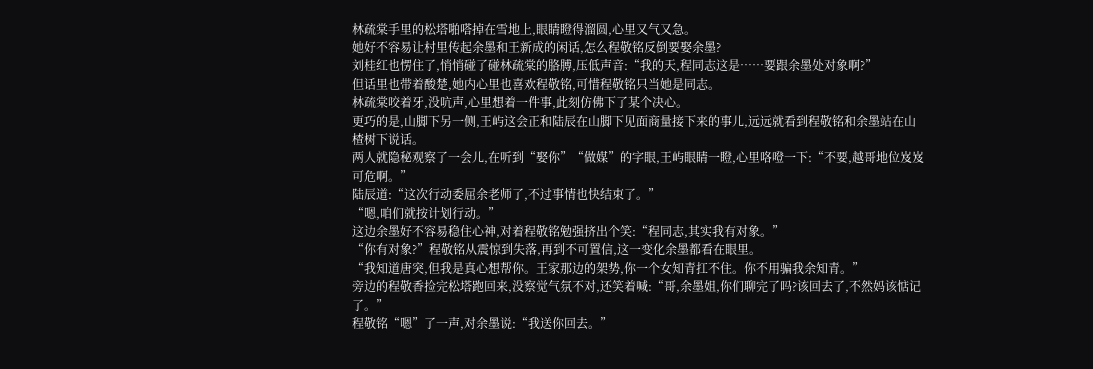林疏棠手里的松塔啪嗒掉在雪地上,眼睛瞪得溜圆,心里又气又急。
她好不容易让村里传起余墨和王新成的闲话,怎么程敬铭反倒要娶余墨?
刘桂红也愣住了,悄悄碰了碰林疏棠的胳膊,压低声音:“我的天,程同志这是……要跟余墨处对象啊?”
但话里也带着酸楚,她内心里也喜欢程敬铭,可惜程敬铭只当她是同志。
林疏棠咬着牙,没吭声,心里想着一件事,此刻仿佛下了某个决心。
更巧的是,山脚下另一侧,王屿这会正和陆辰在山脚下见面商量接下来的事儿,远远就看到程敬铭和余墨站在山楂树下说话。
两人就隐秘观察了一会儿,在听到“娶你”“做媒”的字眼,王屿眼睛一瞪,心里咯噔一下:“不要,越哥地位岌岌可危啊。”
陆辰道:“这次行动委屈余老师了,不过事情也快结束了。”
“嗯,咱们就按计划行动。”
这边余墨好不容易稳住心神,对着程敬铭勉强挤出个笑:“程同志,其实我有对象。”
“你有对象?”程敬铭从震惊到失落,再到不可置信,这一变化余墨都看在眼里。
“我知道唐突,但我是真心想帮你。王家那边的架势,你一个女知青扛不住。你不用骗我余知青。”
旁边的程敬香捡完松塔跑回来,没察觉气氛不对,还笑着喊:“哥,余墨姐,你们聊完了吗?该回去了,不然妈该惦记了。”
程敬铭“嗯”了一声,对余墨说:“我送你回去。”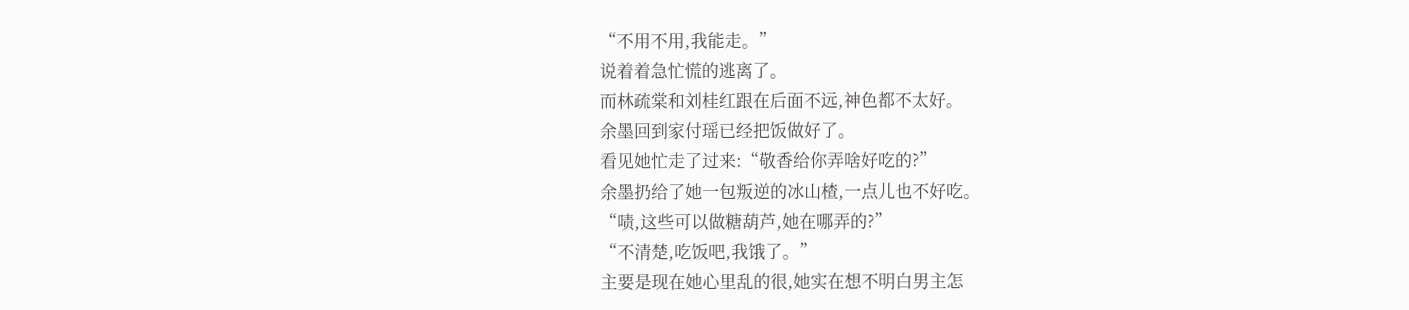“不用不用,我能走。”
说着着急忙慌的逃离了。
而林疏棠和刘桂红跟在后面不远,神色都不太好。
余墨回到家付瑶已经把饭做好了。
看见她忙走了过来:“敬香给你弄啥好吃的?”
余墨扔给了她一包叛逆的冰山楂,一点儿也不好吃。
“啧,这些可以做糖葫芦,她在哪弄的?”
“不清楚,吃饭吧,我饿了。”
主要是现在她心里乱的很,她实在想不明白男主怎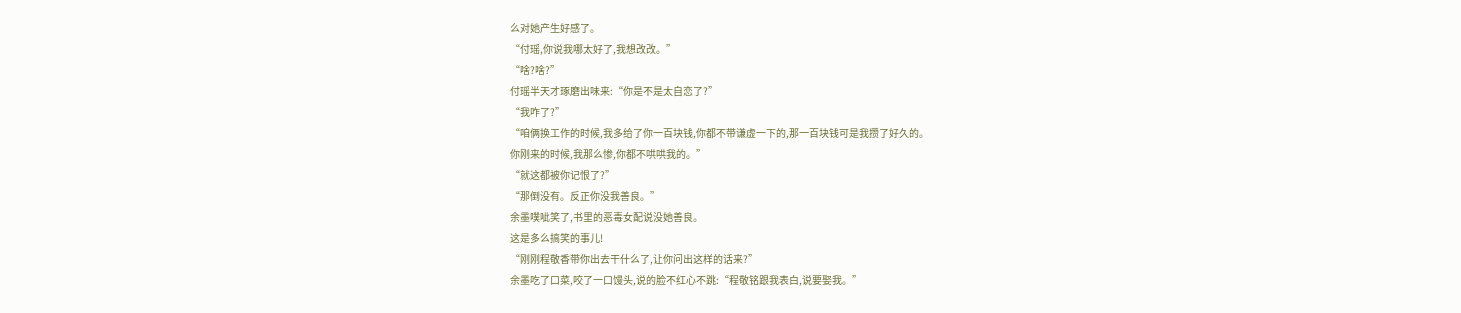么对她产生好感了。
“付瑶,你说我哪太好了,我想改改。”
“啥?啥?”
付瑶半天才琢磨出味来:“你是不是太自恋了?”
“我咋了?”
“咱俩换工作的时候,我多给了你一百块钱,你都不带谦虚一下的,那一百块钱可是我攒了好久的。
你刚来的时候,我那么惨,你都不哄哄我的。”
“就这都被你记恨了?”
“那倒没有。反正你没我善良。”
余墨噗呲笑了,书里的恶毒女配说没她善良。
这是多么搞笑的事儿!
“刚刚程敬香带你出去干什么了,让你问出这样的话来?”
余墨吃了口菜,咬了一口馒头,说的脸不红心不跳:“程敬铭跟我表白,说要娶我。”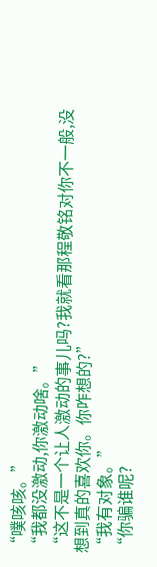“噗咳咳。”
“我都没激动,你激动啥。”
“这不是一个让人激动的事儿吗?我就看那程敬铭对你不一般,没想到真的喜欢你。你咋想的?”
“我有对象。”
“你骗谁呢?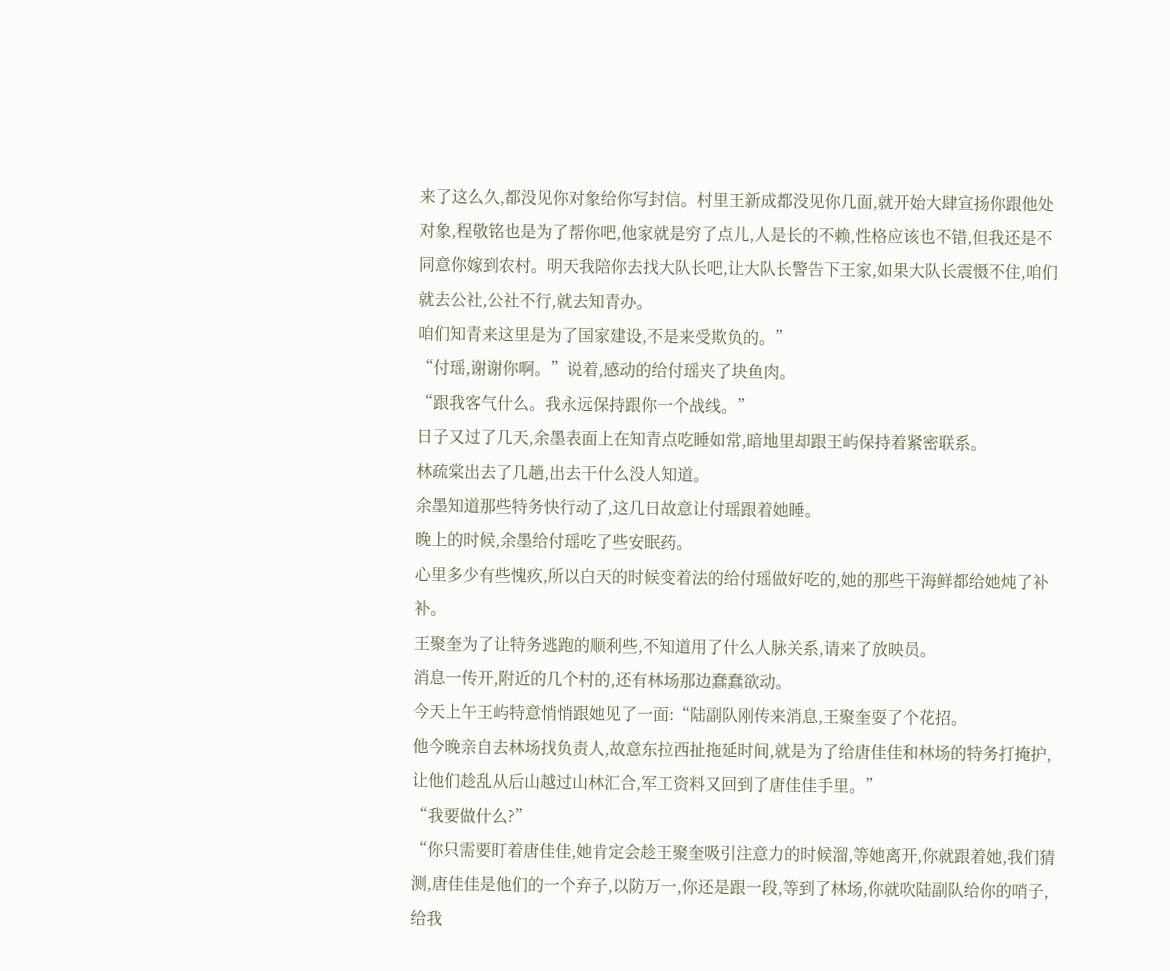来了这么久,都没见你对象给你写封信。村里王新成都没见你几面,就开始大肆宣扬你跟他处对象,程敬铭也是为了帮你吧,他家就是穷了点儿,人是长的不赖,性格应该也不错,但我还是不同意你嫁到农村。明天我陪你去找大队长吧,让大队长警告下王家,如果大队长震慑不住,咱们就去公社,公社不行,就去知青办。
咱们知青来这里是为了国家建设,不是来受欺负的。”
“付瑶,谢谢你啊。”说着,感动的给付瑶夹了块鱼肉。
“跟我客气什么。我永远保持跟你一个战线。”
日子又过了几天,余墨表面上在知青点吃睡如常,暗地里却跟王屿保持着紧密联系。
林疏棠出去了几趟,出去干什么没人知道。
余墨知道那些特务快行动了,这几日故意让付瑶跟着她睡。
晚上的时候,余墨给付瑶吃了些安眠药。
心里多少有些愧疚,所以白天的时候变着法的给付瑶做好吃的,她的那些干海鲜都给她炖了补补。
王聚奎为了让特务逃跑的顺利些,不知道用了什么人脉关系,请来了放映员。
消息一传开,附近的几个村的,还有林场那边蠢蠢欲动。
今天上午王屿特意悄悄跟她见了一面:“陆副队刚传来消息,王聚奎耍了个花招。
他今晚亲自去林场找负责人,故意东拉西扯拖延时间,就是为了给唐佳佳和林场的特务打掩护,让他们趁乱从后山越过山林汇合,军工资料又回到了唐佳佳手里。”
“我要做什么?”
“你只需要盯着唐佳佳,她肯定会趁王聚奎吸引注意力的时候溜,等她离开,你就跟着她,我们猜测,唐佳佳是他们的一个弃子,以防万一,你还是跟一段,等到了林场,你就吹陆副队给你的哨子,给我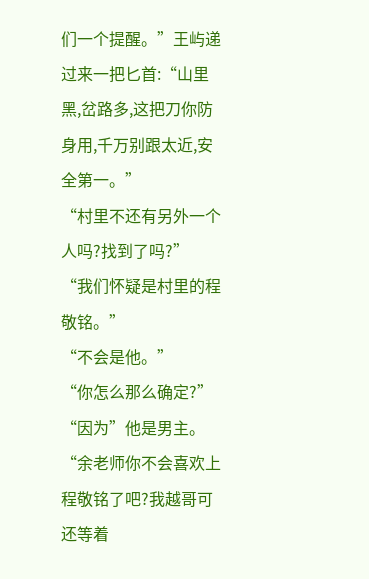们一个提醒。”王屿递过来一把匕首:“山里黑,岔路多,这把刀你防身用,千万别跟太近,安全第一。”
“村里不还有另外一个人吗?找到了吗?”
“我们怀疑是村里的程敬铭。”
“不会是他。”
“你怎么那么确定?”
“因为”他是男主。
“余老师你不会喜欢上程敬铭了吧?我越哥可还等着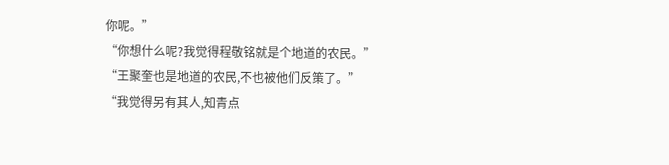你呢。”
“你想什么呢?我觉得程敬铭就是个地道的农民。”
“王聚奎也是地道的农民,不也被他们反策了。”
“我觉得另有其人,知青点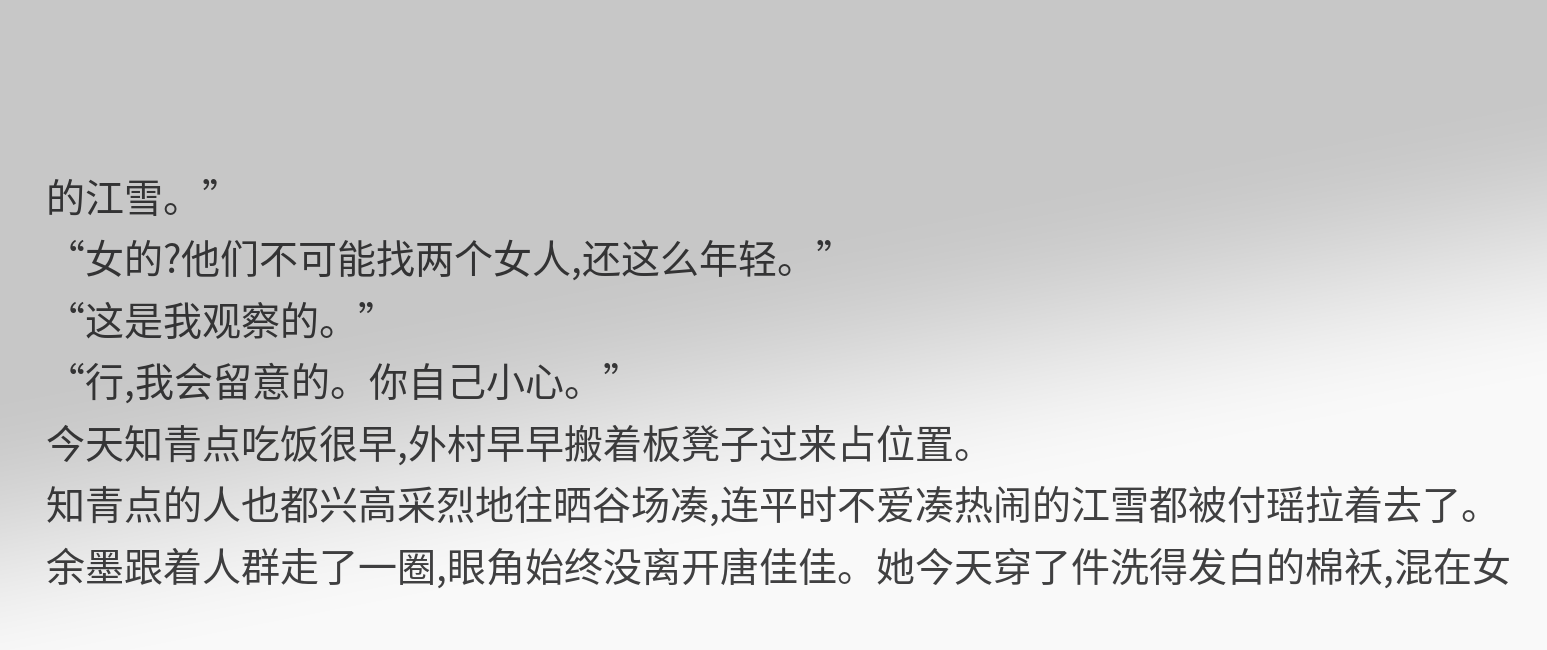的江雪。”
“女的?他们不可能找两个女人,还这么年轻。”
“这是我观察的。”
“行,我会留意的。你自己小心。”
今天知青点吃饭很早,外村早早搬着板凳子过来占位置。
知青点的人也都兴高采烈地往晒谷场凑,连平时不爱凑热闹的江雪都被付瑶拉着去了。
余墨跟着人群走了一圈,眼角始终没离开唐佳佳。她今天穿了件洗得发白的棉袄,混在女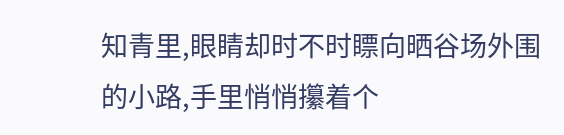知青里,眼睛却时不时瞟向晒谷场外围的小路,手里悄悄攥着个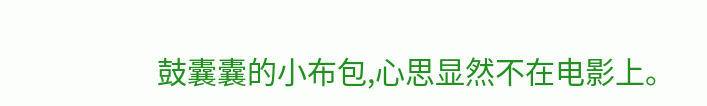鼓囊囊的小布包,心思显然不在电影上。